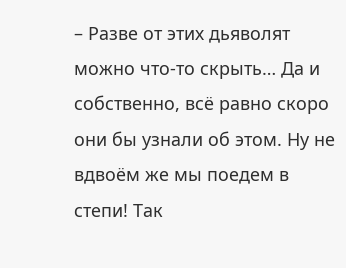– Разве от этих дьяволят можно что-то скрыть… Да и собственно, всё равно скоро они бы узнали об этом. Ну не вдвоём же мы поедем в степи! Так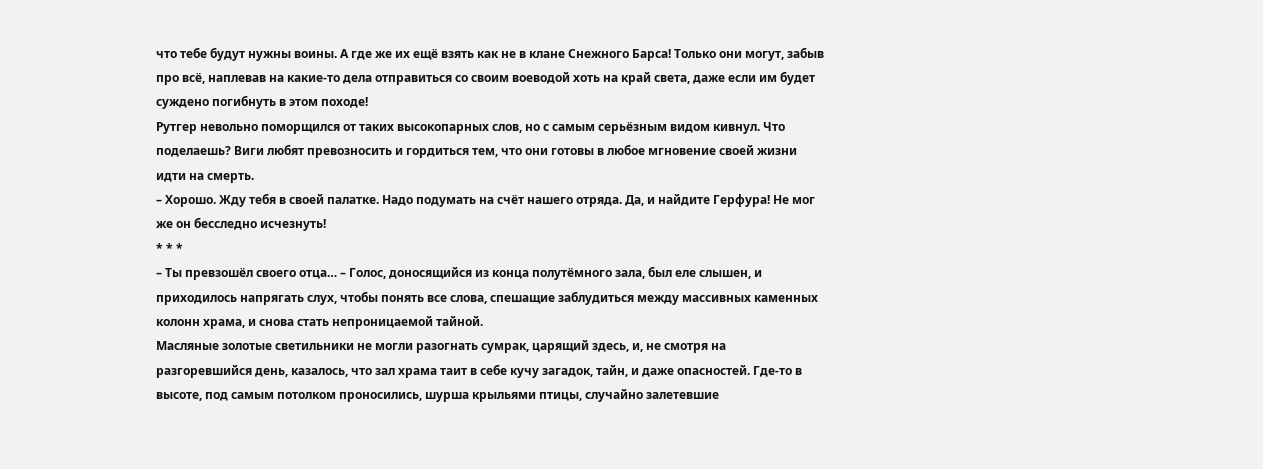что тебе будут нужны воины. А где же их ещё взять как не в клане Снежного Барса! Только они могут, забыв про всё, наплевав на какие-то дела отправиться со своим воеводой хоть на край света, даже если им будет суждено погибнуть в этом походе!
Рутгер невольно поморщился от таких высокопарных слов, но с самым серьёзным видом кивнул. Что поделаешь? Виги любят превозносить и гордиться тем, что они готовы в любое мгновение своей жизни идти на смерть.
– Хорошо. Жду тебя в своей палатке. Надо подумать на счёт нашего отряда. Да, и найдите Герфура! Не мог же он бесследно исчезнуть!
* * *
– Ты превзошёл своего отца… – Голос, доносящийся из конца полутёмного зала, был еле слышен, и приходилось напрягать слух, чтобы понять все слова, спешащие заблудиться между массивных каменных колонн храма, и снова стать непроницаемой тайной.
Масляные золотые светильники не могли разогнать сумрак, царящий здесь, и, не смотря на разгоревшийся день, казалось, что зал храма таит в себе кучу загадок, тайн, и даже опасностей. Где-то в высоте, под самым потолком проносились, шурша крыльями птицы, случайно залетевшие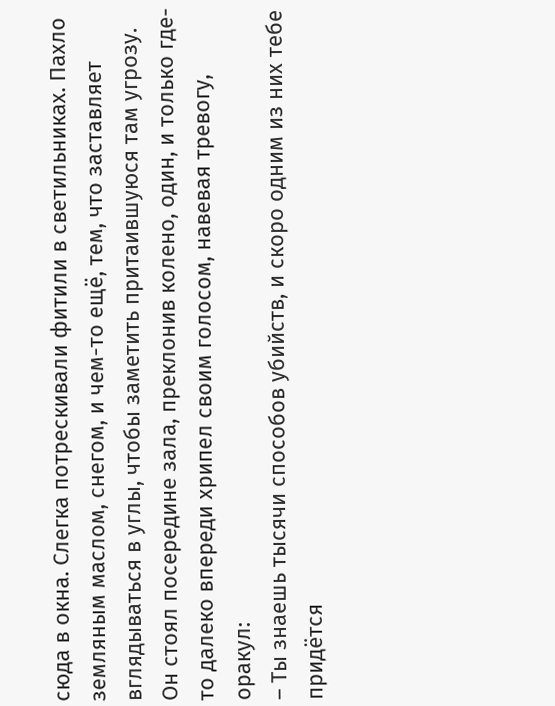сюда в окна. Слегка потрескивали фитили в светильниках. Пахло земляным маслом, снегом, и чем-то ещё, тем, что заставляет вглядываться в углы, чтобы заметить притаившуюся там угрозу.
Он стоял посередине зала, преклонив колено, один, и только где-то далеко впереди хрипел своим голосом, навевая тревогу, оракул:
– Ты знаешь тысячи способов убийств, и скоро одним из них тебе придётся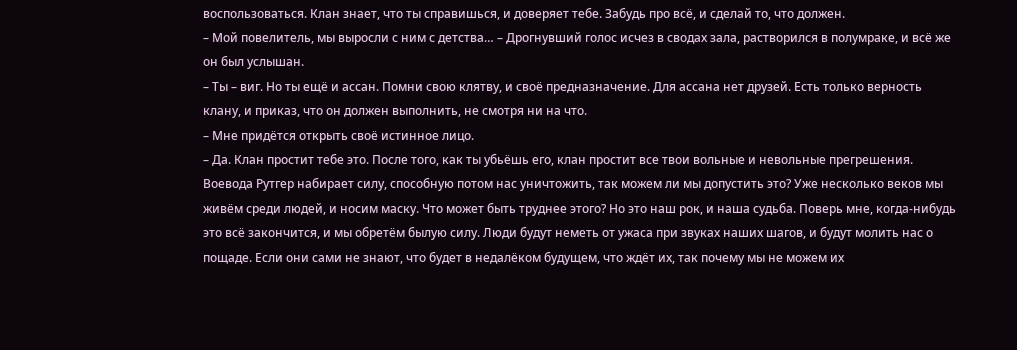воспользоваться. Клан знает, что ты справишься, и доверяет тебе. Забудь про всё, и сделай то, что должен.
– Мой повелитель, мы выросли с ним с детства… – Дрогнувший голос исчез в сводах зала, растворился в полумраке, и всё же он был услышан.
– Ты – виг. Но ты ещё и ассан. Помни свою клятву, и своё предназначение. Для ассана нет друзей. Есть только верность клану, и приказ, что он должен выполнить, не смотря ни на что.
– Мне придётся открыть своё истинное лицо.
– Да. Клан простит тебе это. После того, как ты убьёшь его, клан простит все твои вольные и невольные прегрешения. Воевода Рутгер набирает силу, способную потом нас уничтожить, так можем ли мы допустить это? Уже несколько веков мы живём среди людей, и носим маску. Что может быть труднее этого? Но это наш рок, и наша судьба. Поверь мне, когда-нибудь это всё закончится, и мы обретём былую силу. Люди будут неметь от ужаса при звуках наших шагов, и будут молить нас о пощаде. Если они сами не знают, что будет в недалёком будущем, что ждёт их, так почему мы не можем их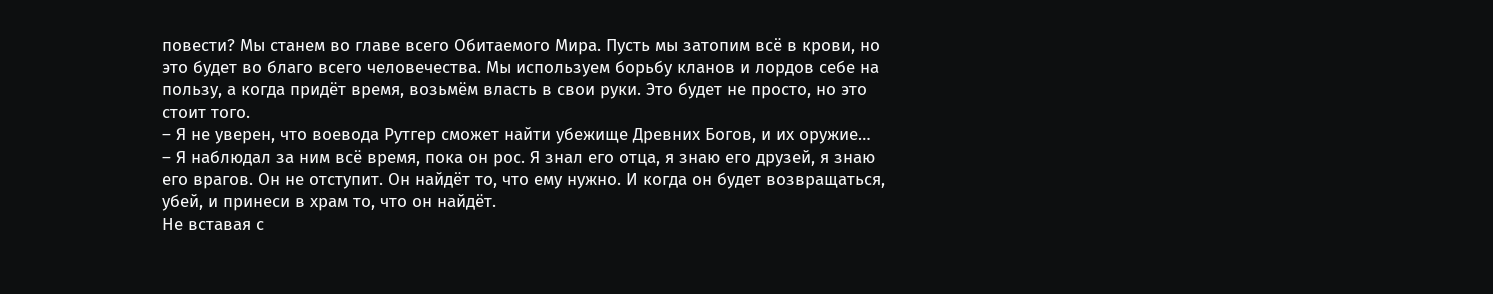повести? Мы станем во главе всего Обитаемого Мира. Пусть мы затопим всё в крови, но это будет во благо всего человечества. Мы используем борьбу кланов и лордов себе на пользу, а когда придёт время, возьмём власть в свои руки. Это будет не просто, но это стоит того.
– Я не уверен, что воевода Рутгер сможет найти убежище Древних Богов, и их оружие…
– Я наблюдал за ним всё время, пока он рос. Я знал его отца, я знаю его друзей, я знаю его врагов. Он не отступит. Он найдёт то, что ему нужно. И когда он будет возвращаться, убей, и принеси в храм то, что он найдёт.
Не вставая с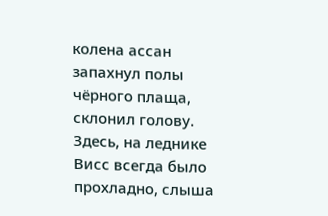колена ассан запахнул полы чёрного плаща, склонил голову. Здесь, на леднике Висс всегда было прохладно, слыша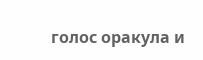голос оракула и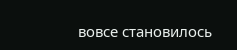вовсе становилось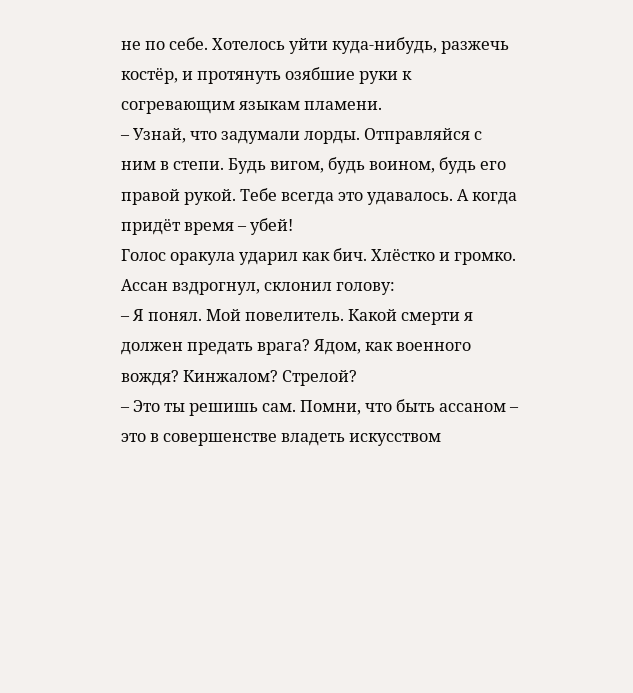не по себе. Хотелось уйти куда-нибудь, разжечь костёр, и протянуть озябшие руки к согревающим языкам пламени.
– Узнай, что задумали лорды. Отправляйся с ним в степи. Будь вигом, будь воином, будь его правой рукой. Тебе всегда это удавалось. А когда придёт время – убей!
Голос оракула ударил как бич. Хлёстко и громко. Ассан вздрогнул, склонил голову:
– Я понял. Мой повелитель. Какой смерти я должен предать врага? Ядом, как военного вождя? Кинжалом? Стрелой?
– Это ты решишь сам. Помни, что быть ассаном – это в совершенстве владеть искусством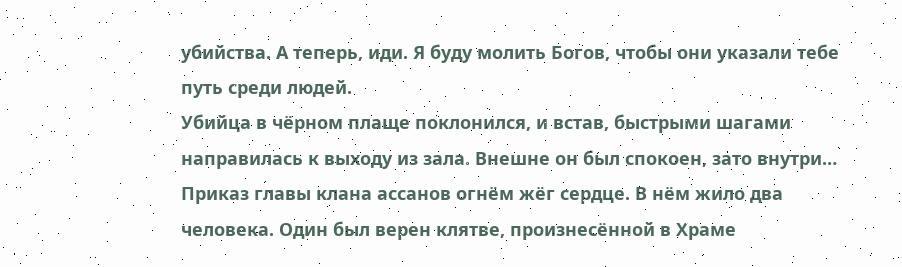убийства. А теперь, иди. Я буду молить Богов, чтобы они указали тебе путь среди людей.
Убийца в чёрном плаще поклонился, и встав, быстрыми шагами направилась к выходу из зала. Внешне он был спокоен, зато внутри… Приказ главы клана ассанов огнём жёг сердце. В нём жило два человека. Один был верен клятве, произнесённой в Храме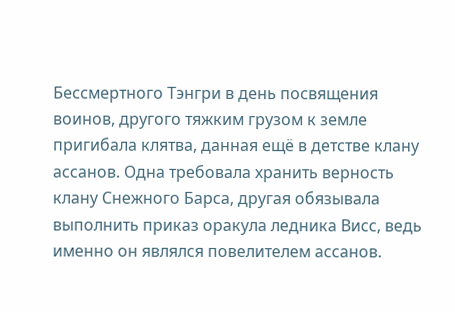Бессмертного Тэнгри в день посвящения воинов, другого тяжким грузом к земле пригибала клятва, данная ещё в детстве клану ассанов. Одна требовала хранить верность клану Снежного Барса, другая обязывала выполнить приказ оракула ледника Висс, ведь именно он являлся повелителем ассанов.